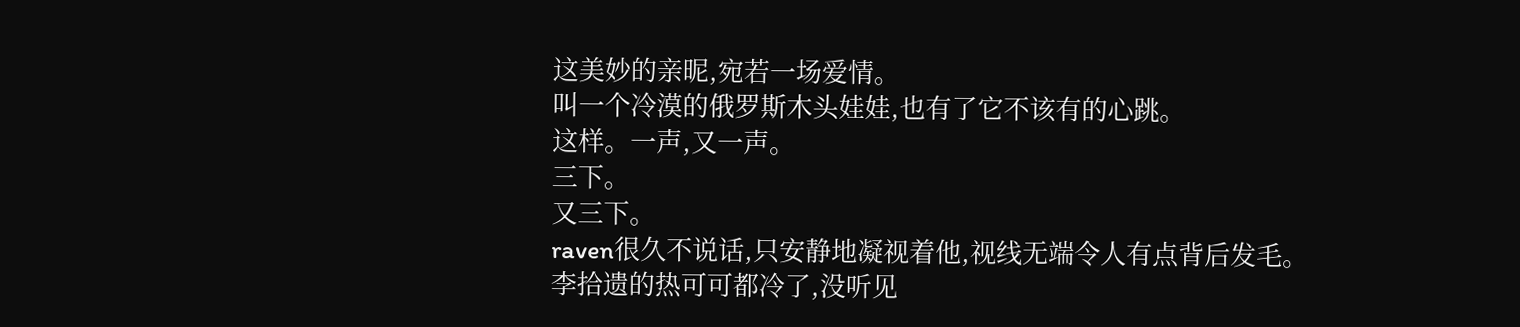这美妙的亲昵,宛若一场爱情。
叫一个冷漠的俄罗斯木头娃娃,也有了它不该有的心跳。
这样。一声,又一声。
三下。
又三下。
raven很久不说话,只安静地凝视着他,视线无端令人有点背后发毛。
李拾遗的热可可都冷了,没听见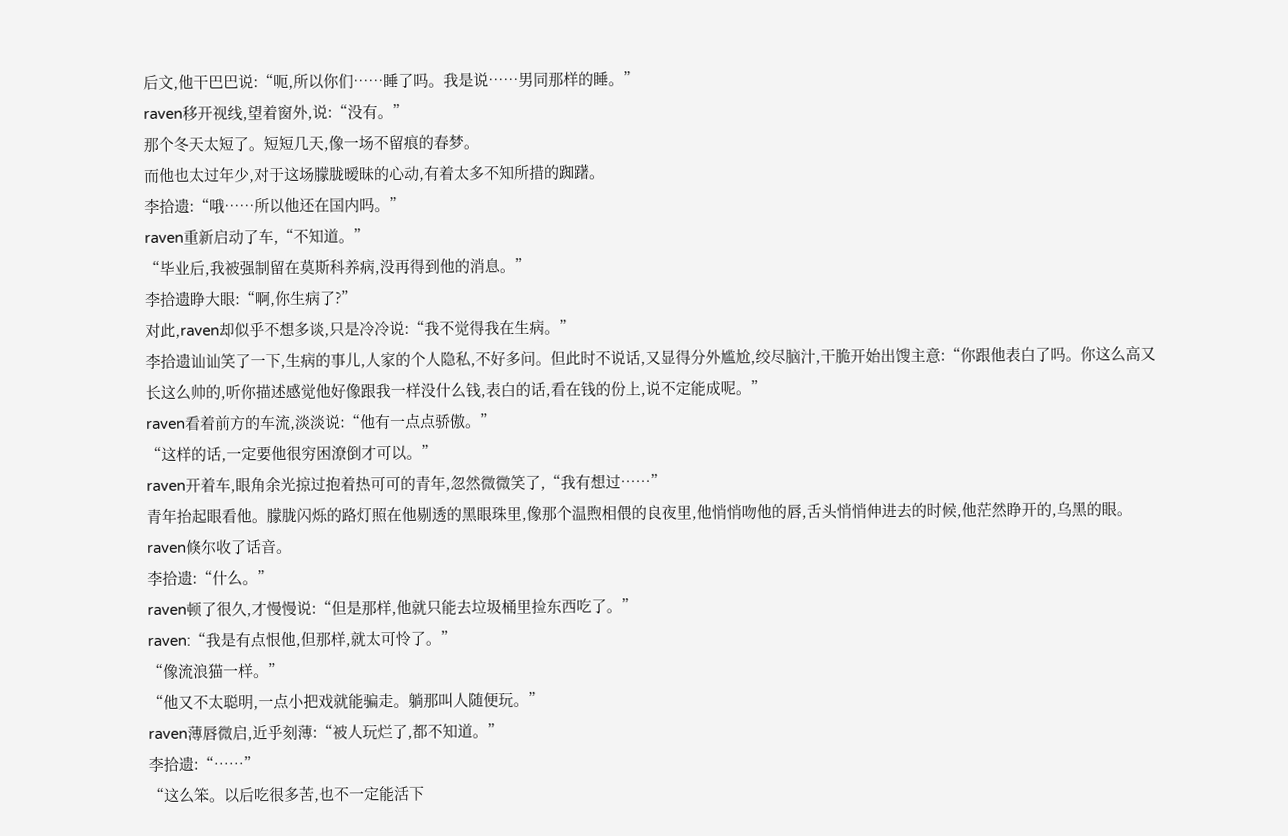后文,他干巴巴说:“呃,所以你们……睡了吗。我是说……男同那样的睡。”
raven移开视线,望着窗外,说:“没有。”
那个冬天太短了。短短几天,像一场不留痕的春梦。
而他也太过年少,对于这场朦胧暧昧的心动,有着太多不知所措的踟躇。
李拾遗:“哦……所以他还在国内吗。”
raven重新启动了车,“不知道。”
“毕业后,我被强制留在莫斯科养病,没再得到他的消息。”
李拾遗睁大眼:“啊,你生病了?”
对此,raven却似乎不想多谈,只是冷冷说:“我不觉得我在生病。”
李拾遗讪讪笑了一下,生病的事儿,人家的个人隐私,不好多问。但此时不说话,又显得分外尴尬,绞尽脑汁,干脆开始出馊主意:“你跟他表白了吗。你这么高又长这么帅的,听你描述感觉他好像跟我一样没什么钱,表白的话,看在钱的份上,说不定能成呢。”
raven看着前方的车流,淡淡说:“他有一点点骄傲。”
“这样的话,一定要他很穷困潦倒才可以。”
raven开着车,眼角余光掠过抱着热可可的青年,忽然微微笑了,“我有想过……”
青年抬起眼看他。朦胧闪烁的路灯照在他剔透的黑眼珠里,像那个温煦相偎的良夜里,他悄悄吻他的唇,舌头悄悄伸进去的时候,他茫然睁开的,乌黑的眼。
raven倏尔收了话音。
李拾遗:“什么。”
raven顿了很久,才慢慢说:“但是那样,他就只能去垃圾桶里捡东西吃了。”
raven:“我是有点恨他,但那样,就太可怜了。”
“像流浪猫一样。”
“他又不太聪明,一点小把戏就能骗走。躺那叫人随便玩。”
raven薄唇微启,近乎刻薄:“被人玩烂了,都不知道。”
李拾遗:“……”
“这么笨。以后吃很多苦,也不一定能活下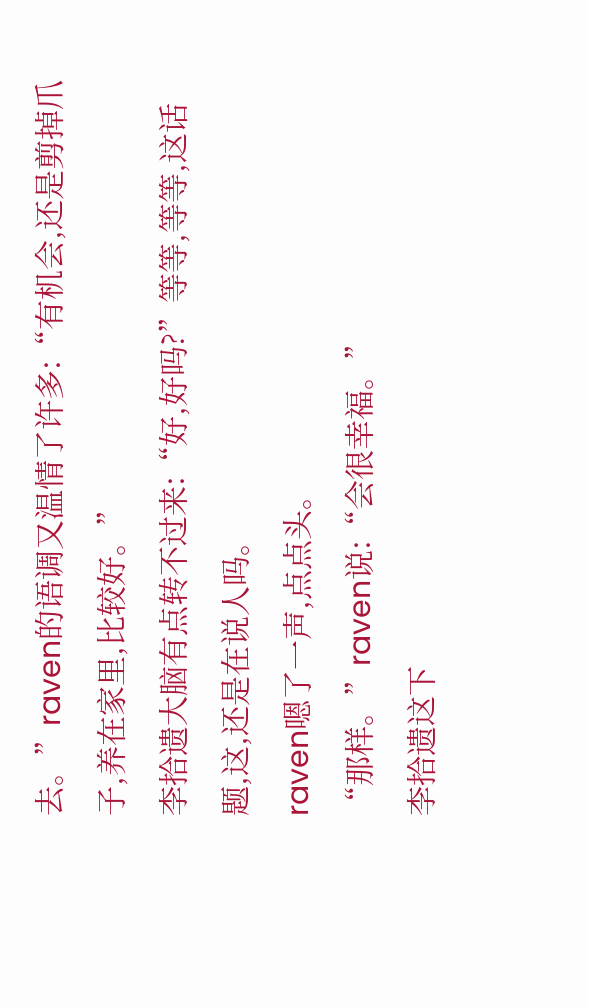去。”raven的语调又温情了许多:“有机会,还是剪掉爪子,养在家里,比较好。”
李拾遗大脑有点转不过来:“好,好吗?”等等,等等,这话题,这,还是在说人吗。
raven嗯了一声,点点头。
“那样。”raven说:“会很幸福。”
李拾遗这下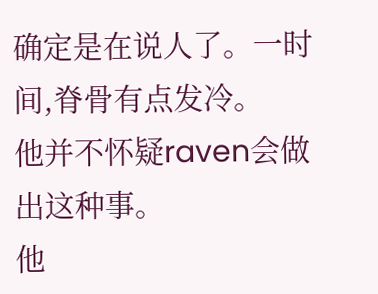确定是在说人了。一时间,脊骨有点发冷。
他并不怀疑raven会做出这种事。
他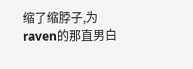缩了缩脖子,为raven的那直男白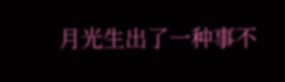月光生出了一种事不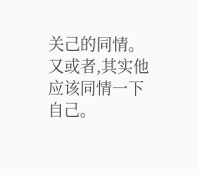关己的同情。
又或者,其实他应该同情一下自己。